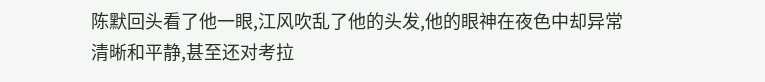陈默回头看了他一眼,江风吹乱了他的头发,他的眼神在夜色中却异常清晰和平静,甚至还对考拉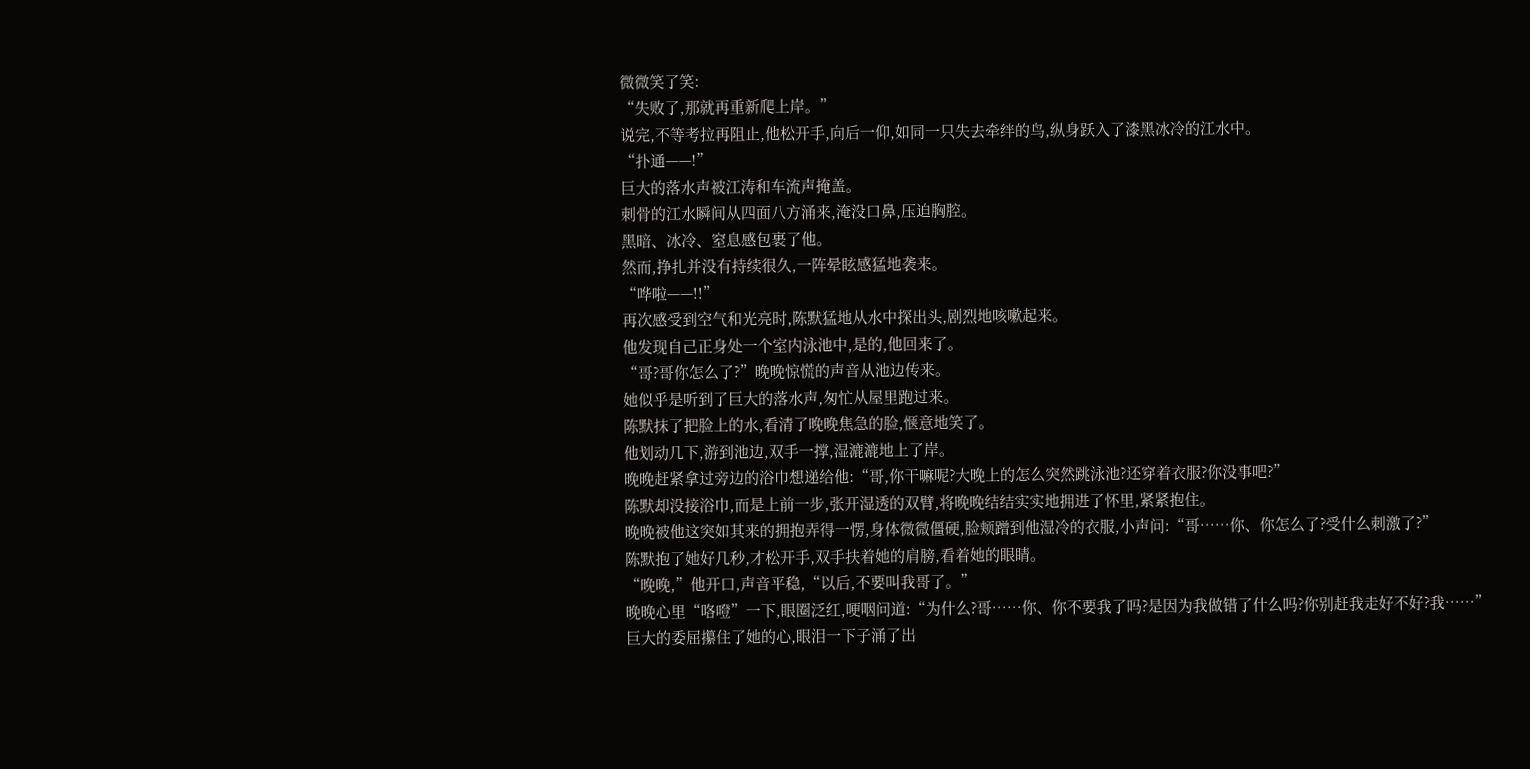微微笑了笑:
“失败了,那就再重新爬上岸。”
说完,不等考拉再阻止,他松开手,向后一仰,如同一只失去牵绊的鸟,纵身跃入了漆黑冰冷的江水中。
“扑通——!”
巨大的落水声被江涛和车流声掩盖。
刺骨的江水瞬间从四面八方涌来,淹没口鼻,压迫胸腔。
黑暗、冰冷、窒息感包裹了他。
然而,挣扎并没有持续很久,一阵晕眩感猛地袭来。
“哗啦——!!”
再次感受到空气和光亮时,陈默猛地从水中探出头,剧烈地咳嗽起来。
他发现自己正身处一个室内泳池中,是的,他回来了。
“哥?哥你怎么了?”晚晚惊慌的声音从池边传来。
她似乎是听到了巨大的落水声,匆忙从屋里跑过来。
陈默抹了把脸上的水,看清了晚晚焦急的脸,惬意地笑了。
他划动几下,游到池边,双手一撑,湿漉漉地上了岸。
晚晚赶紧拿过旁边的浴巾想递给他:“哥,你干嘛呢?大晚上的怎么突然跳泳池?还穿着衣服?你没事吧?”
陈默却没接浴巾,而是上前一步,张开湿透的双臂,将晚晚结结实实地拥进了怀里,紧紧抱住。
晚晚被他这突如其来的拥抱弄得一愣,身体微微僵硬,脸颊蹭到他湿冷的衣服,小声问:“哥……你、你怎么了?受什么刺激了?”
陈默抱了她好几秒,才松开手,双手扶着她的肩膀,看着她的眼睛。
“晚晚,”他开口,声音平稳,“以后,不要叫我哥了。”
晚晚心里“咯噔”一下,眼圈泛红,哽咽问道:“为什么?哥……你、你不要我了吗?是因为我做错了什么吗?你别赶我走好不好?我……”
巨大的委屈攥住了她的心,眼泪一下子涌了出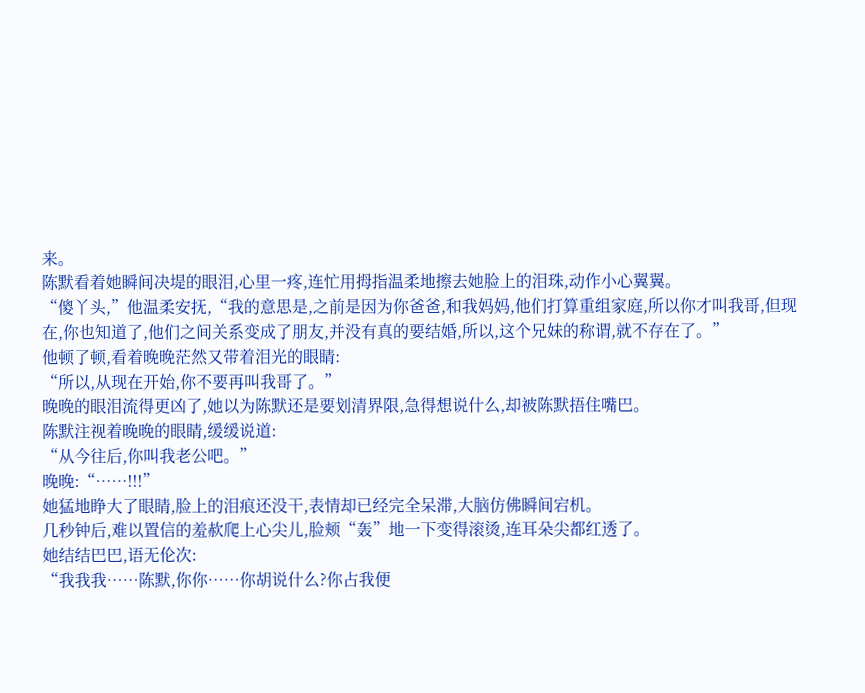来。
陈默看着她瞬间决堤的眼泪,心里一疼,连忙用拇指温柔地擦去她脸上的泪珠,动作小心翼翼。
“傻丫头,”他温柔安抚,“我的意思是,之前是因为你爸爸,和我妈妈,他们打算重组家庭,所以你才叫我哥,但现在,你也知道了,他们之间关系变成了朋友,并没有真的要结婚,所以,这个兄妹的称谓,就不存在了。”
他顿了顿,看着晚晚茫然又带着泪光的眼睛:
“所以,从现在开始,你不要再叫我哥了。”
晚晚的眼泪流得更凶了,她以为陈默还是要划清界限,急得想说什么,却被陈默捂住嘴巴。
陈默注视着晚晚的眼睛,缓缓说道:
“从今往后,你叫我老公吧。”
晚晚:“……!!!”
她猛地睁大了眼睛,脸上的泪痕还没干,表情却已经完全呆滞,大脑仿佛瞬间宕机。
几秒钟后,难以置信的羞赥爬上心尖儿,脸颊“轰”地一下变得滚烫,连耳朵尖都红透了。
她结结巴巴,语无伦次:
“我我我……陈默,你你……你胡说什么?你占我便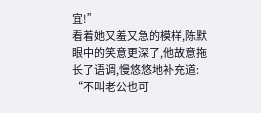宜!”
看着她又羞又急的模样,陈默眼中的笑意更深了,他故意拖长了语调,慢悠悠地补充道:
“不叫老公也可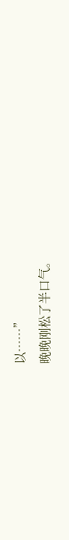以……”
晚晚刚松了半口气。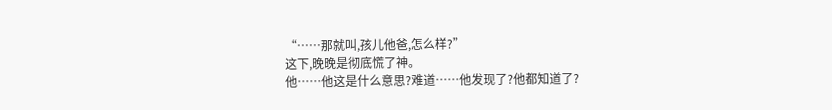“……那就叫,孩儿他爸,怎么样?”
这下,晚晚是彻底慌了神。
他……他这是什么意思?难道……他发现了?他都知道了?